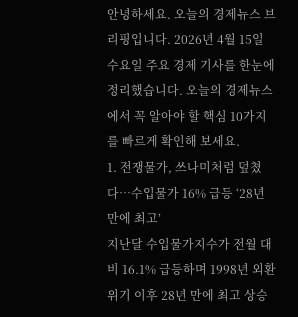안녕하세요. 오늘의 경제뉴스 브리핑입니다. 2026년 4월 15일 수요일 주요 경제 기사를 한눈에 정리했습니다. 오늘의 경제뉴스에서 꼭 알아야 할 핵심 10가지를 빠르게 확인해 보세요.
1. 전쟁물가, 쓰나미처럼 덮쳤다…수입물가 16% 급등 ‘28년만에 최고’
지난달 수입물가지수가 전월 대비 16.1% 급등하며 1998년 외환위기 이후 28년 만에 최고 상승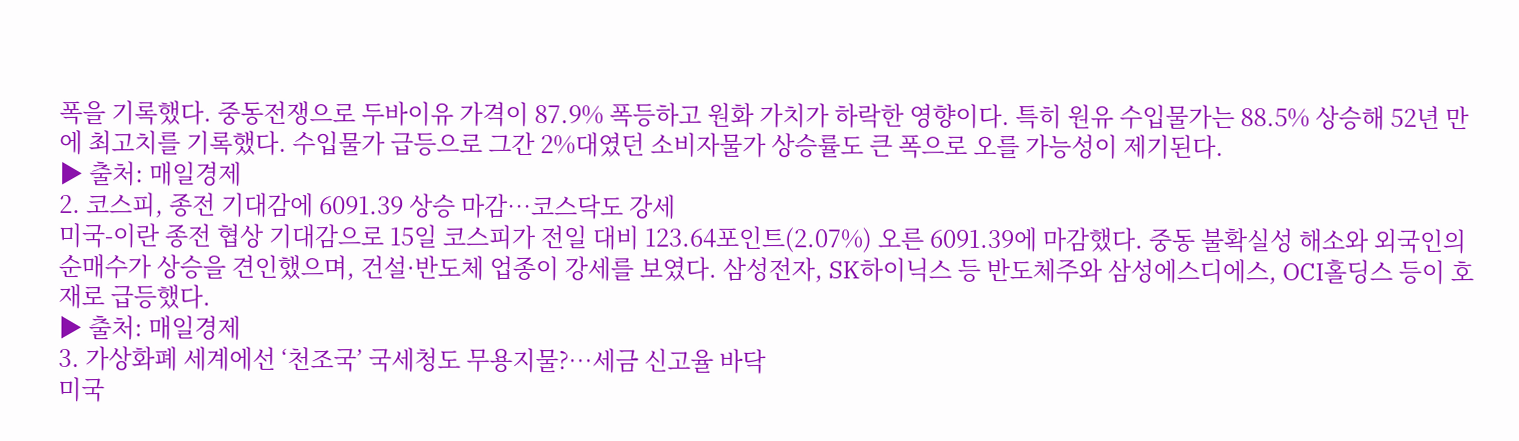폭을 기록했다. 중동전쟁으로 두바이유 가격이 87.9% 폭등하고 원화 가치가 하락한 영향이다. 특히 원유 수입물가는 88.5% 상승해 52년 만에 최고치를 기록했다. 수입물가 급등으로 그간 2%대였던 소비자물가 상승률도 큰 폭으로 오를 가능성이 제기된다.
▶ 출처: 매일경제
2. 코스피, 종전 기대감에 6091.39 상승 마감…코스닥도 강세
미국-이란 종전 협상 기대감으로 15일 코스피가 전일 대비 123.64포인트(2.07%) 오른 6091.39에 마감했다. 중동 불확실성 해소와 외국인의 순매수가 상승을 견인했으며, 건설·반도체 업종이 강세를 보였다. 삼성전자, SK하이닉스 등 반도체주와 삼성에스디에스, OCI홀딩스 등이 호재로 급등했다.
▶ 출처: 매일경제
3. 가상화폐 세계에선 ‘천조국’ 국세청도 무용지물?…세금 신고율 바닥
미국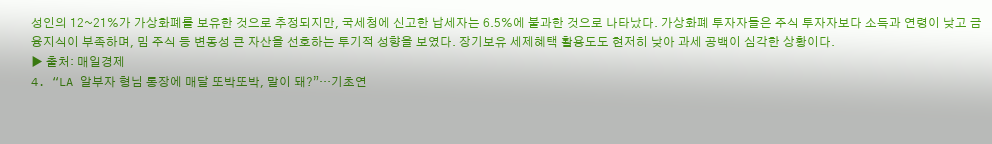성인의 12~21%가 가상화폐를 보유한 것으로 추정되지만, 국세청에 신고한 납세자는 6.5%에 불과한 것으로 나타났다. 가상화폐 투자자들은 주식 투자자보다 소득과 연령이 낮고 금융지식이 부족하며, 밈 주식 등 변동성 큰 자산을 선호하는 투기적 성향을 보였다. 장기보유 세제혜택 활용도도 현저히 낮아 과세 공백이 심각한 상황이다.
▶ 출처: 매일경제
4. “LA 알부자 형님 통장에 매달 또박또박, 말이 돼?”…기초연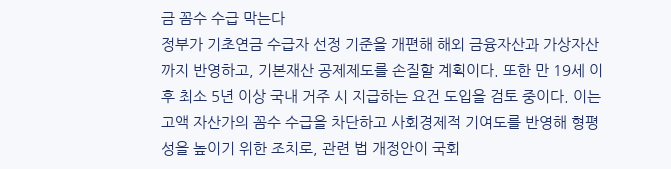금 꼼수 수급 막는다
정부가 기초연금 수급자 선정 기준을 개편해 해외 금융자산과 가상자산까지 반영하고, 기본재산 공제제도를 손질할 계획이다. 또한 만 19세 이후 최소 5년 이상 국내 거주 시 지급하는 요건 도입을 검토 중이다. 이는 고액 자산가의 꼼수 수급을 차단하고 사회경제적 기여도를 반영해 형평성을 높이기 위한 조치로, 관련 법 개정안이 국회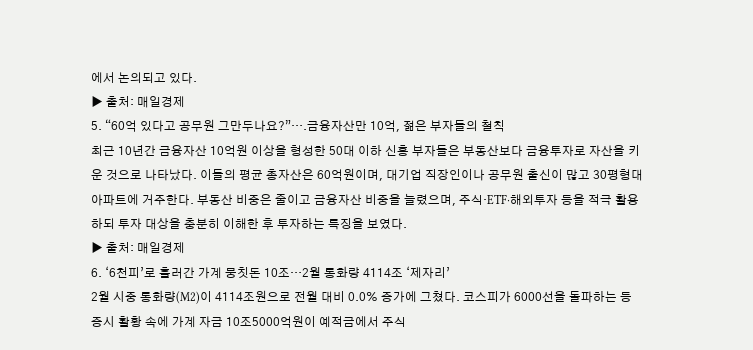에서 논의되고 있다.
▶ 출처: 매일경제
5. “60억 있다고 공무원 그만두나요?”….금융자산만 10억, 젊은 부자들의 철칙
최근 10년간 금융자산 10억원 이상을 형성한 50대 이하 신흥 부자들은 부동산보다 금융투자로 자산을 키운 것으로 나타났다. 이들의 평균 총자산은 60억원이며, 대기업 직장인이나 공무원 출신이 많고 30평형대 아파트에 거주한다. 부동산 비중은 줄이고 금융자산 비중을 늘렸으며, 주식·ETF·해외투자 등을 적극 활용하되 투자 대상을 충분히 이해한 후 투자하는 특징을 보였다.
▶ 출처: 매일경제
6. ‘6천피’로 흘러간 가계 뭉칫돈 10조…2월 통화량 4114조 ‘제자리’
2월 시중 통화량(M2)이 4114조원으로 전월 대비 0.0% 증가에 그쳤다. 코스피가 6000선을 돌파하는 등 증시 활황 속에 가계 자금 10조5000억원이 예적금에서 주식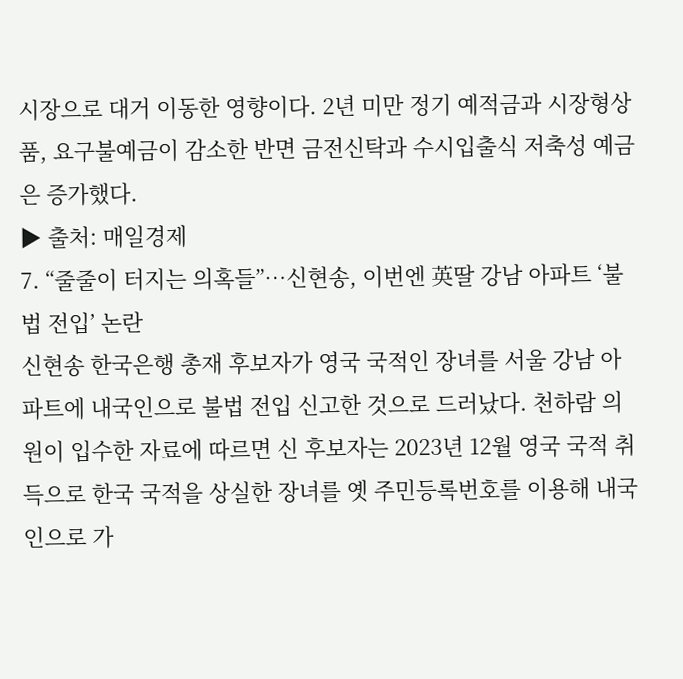시장으로 대거 이동한 영향이다. 2년 미만 정기 예적금과 시장형상품, 요구불예금이 감소한 반면 금전신탁과 수시입출식 저축성 예금은 증가했다.
▶ 출처: 매일경제
7. “줄줄이 터지는 의혹들”…신현송, 이번엔 英딸 강남 아파트 ‘불법 전입’ 논란
신현송 한국은행 총재 후보자가 영국 국적인 장녀를 서울 강남 아파트에 내국인으로 불법 전입 신고한 것으로 드러났다. 천하람 의원이 입수한 자료에 따르면 신 후보자는 2023년 12월 영국 국적 취득으로 한국 국적을 상실한 장녀를 옛 주민등록번호를 이용해 내국인으로 가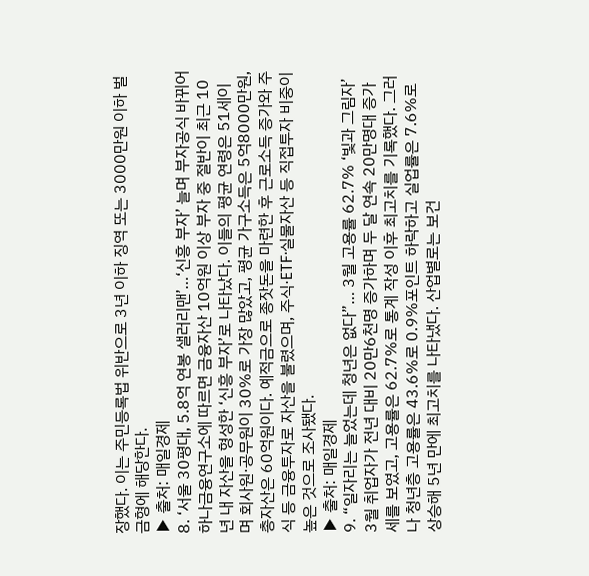장했다. 이는 주민등록법 위반으로 3년 이하 징역 또는 3000만원 이하 벌금형에 해당한다.
▶ 출처: 매일경제
8. ‘서울 30평대, 5.8억 연봉 샐러리맨’…‘신흥 부자’ 늘며 부자공식 바뀌어
하나금융연구소에 따르면 금융자산 10억원 이상 부자 중 절반이 최근 10년 내 자산을 형성한 ‘신흥 부자’로 나타났다. 이들의 평균 연령은 51세이며 회사원·공무원이 30%로 가장 많았고, 평균 가구소득은 5억8000만원, 총자산은 60억원이다. 예적금으로 종잣돈을 마련한 후 근로소득 증가와 주식 등 금융투자로 자산을 불렸으며, 주식·ETF·실물자산 등 직접투자 비중이 높은 것으로 조사됐다.
▶ 출처: 매일경제
9. “일자리는 늘었는데 청년은 없다”… 3월 고용률 62.7% ‘빛과 그림자’
3월 취업자가 전년 대비 20만6천명 증가하며 두 달 연속 20만명대 증가세를 보였고, 고용률은 62.7%로 통계 작성 이후 최고치를 기록했다. 그러나 청년층 고용률은 43.6%로 0.9%포인트 하락하고 실업률은 7.6%로 상승해 5년 만에 최고치를 나타냈다. 산업별로는 보건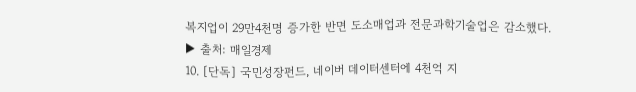복지업이 29만4천명 증가한 반면 도소매업과 전문과학기술업은 감소했다.
▶ 출처: 매일경제
10. [단독] 국민성장펀드, 네이버 데이터센터에 4천억 지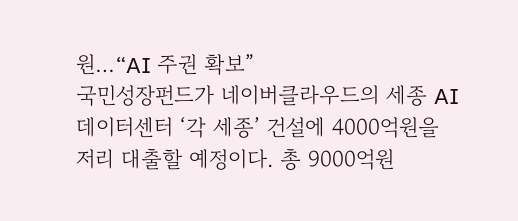원…“AI 주권 확보”
국민성장펀드가 네이버클라우드의 세종 AI 데이터센터 ‘각 세종’ 건설에 4000억원을 저리 대출할 예정이다. 총 9000억원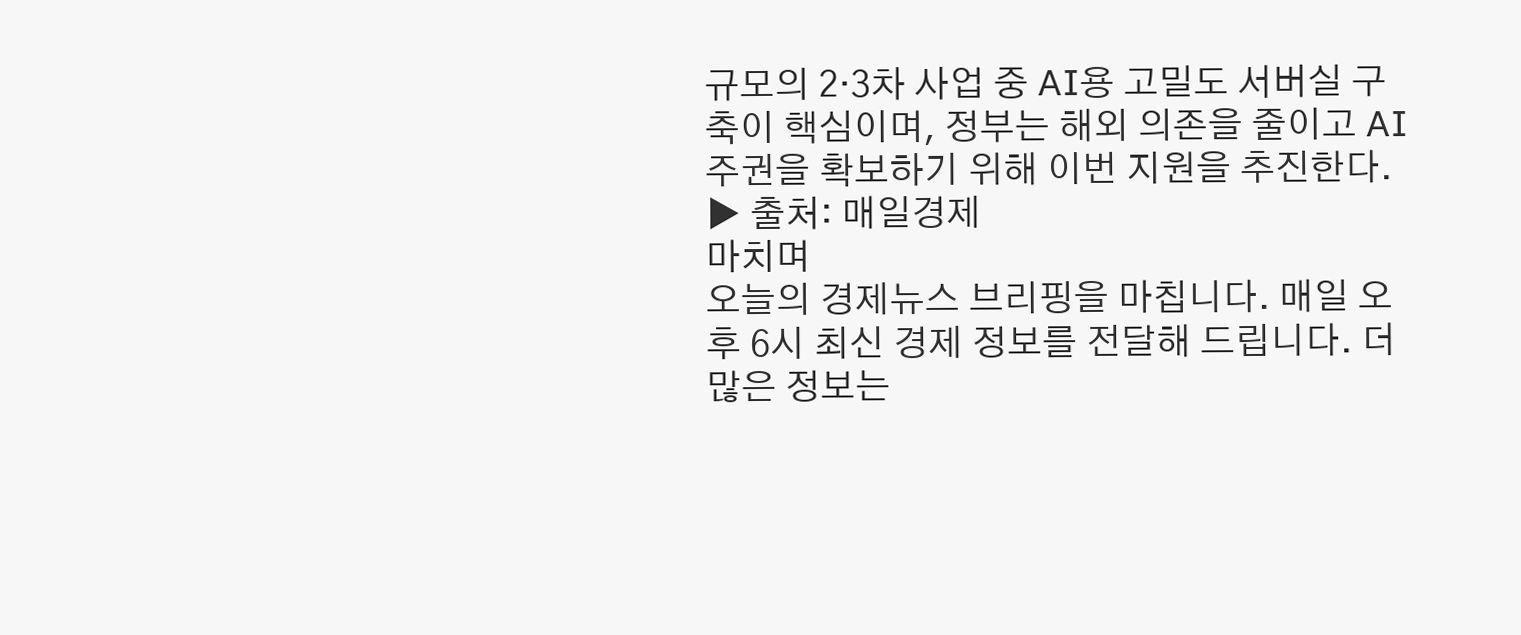규모의 2·3차 사업 중 AI용 고밀도 서버실 구축이 핵심이며, 정부는 해외 의존을 줄이고 AI 주권을 확보하기 위해 이번 지원을 추진한다.
▶ 출처: 매일경제
마치며
오늘의 경제뉴스 브리핑을 마칩니다. 매일 오후 6시 최신 경제 정보를 전달해 드립니다. 더 많은 정보는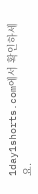1day1shorts.com에서 확인하세요.